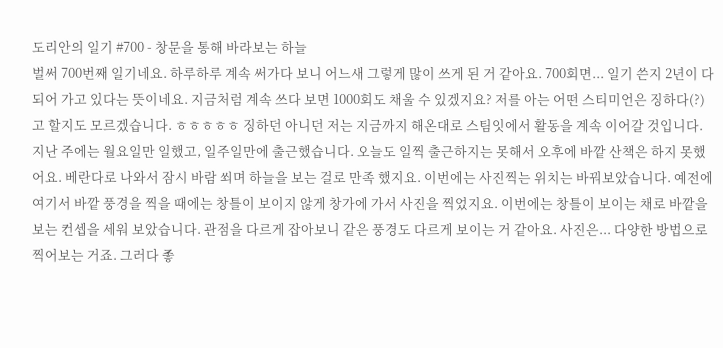도리안의 일기 #700 - 창문을 통해 바라보는 하늘
벌써 700번째 일기네요. 하루하루 계속 써가다 보니 어느새 그렇게 많이 쓰게 된 거 같아요. 700회면... 일기 쓴지 2년이 다 되어 가고 있다는 뜻이네요. 지금처럼 계속 쓰다 보면 1000회도 채울 수 있겠지요? 저를 아는 어떤 스티미언은 징하다(?)고 할지도 모르겠습니다. ㅎㅎㅎㅎㅎ 징하던 아니던 저는 지금까지 해온대로 스팀잇에서 활동을 계속 이어갈 것입니다.
지난 주에는 월요일만 일했고, 일주일만에 출근했습니다. 오늘도 일찍 출근하지는 못해서 오후에 바깥 산책은 하지 못했어요. 베란다로 나와서 잠시 바람 쐬며 하늘을 보는 걸로 만족 했지요. 이번에는 사진찍는 위치는 바꿔보았습니다. 예전에 여기서 바깥 풍경을 찍을 때에는 창틀이 보이지 않게 창가에 가서 사진을 찍었지요. 이번에는 창틀이 보이는 채로 바깥을 보는 컨셉을 세워 보았습니다. 관점을 다르게 잡아보니 같은 풍경도 다르게 보이는 거 같아요. 사진은... 다양한 방법으로 찍어보는 거죠. 그러다 좋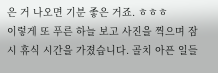은 거 나오면 기분 좋은 거죠. ㅎㅎㅎ
이렇게 또 푸른 하늘 보고 사진을 찍으며 잠시 휴식 시간을 가졌습니다. 골치 아픈 일들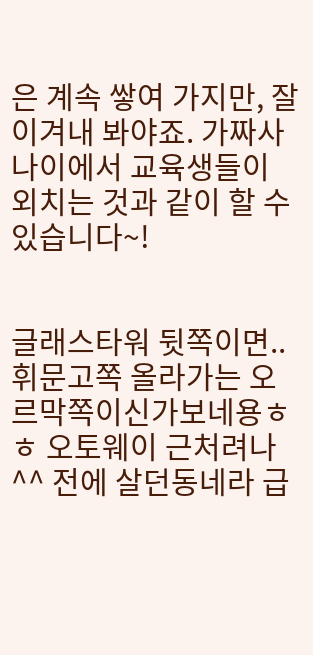은 계속 쌓여 가지만, 잘 이겨내 봐야죠. 가짜사나이에서 교육생들이 외치는 것과 같이 할 수 있습니다~!


글래스타워 뒷쪽이면..휘문고쪽 올라가는 오르막쪽이신가보네용ㅎㅎ 오토웨이 근처려나^^ 전에 살던동네라 급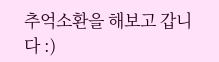추억소환을 해보고 갑니다 :)